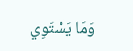وَمَا يَسْتَوِي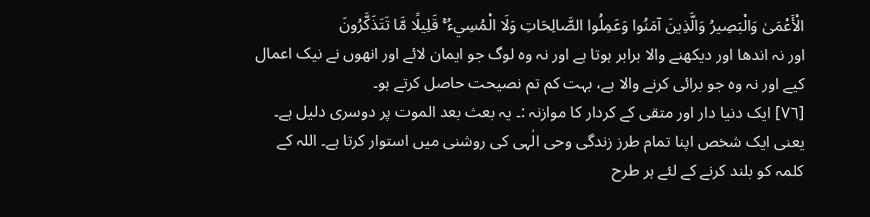الْأَعْمَىٰ وَالْبَصِيرُ وَالَّذِينَ آمَنُوا وَعَمِلُوا الصَّالِحَاتِ وَلَا الْمُسِيءُ ۚ قَلِيلًا مَّا تَتَذَكَّرُونَ
اور نہ اندھا اور دیکھنے والا برابر ہوتا ہے اور نہ وہ لوگ جو ایمان لائے اور انھوں نے نیک اعمال کیے اور نہ وہ جو برائی کرنے والا ہے، بہت کم تم نصیحت حاصل کرتے ہو۔
[٧٦] ایک دنیا دار اور متقی کے کردار کا موازنہ :۔ یہ بعث بعد الموت پر دوسری دلیل ہے۔ یعنی ایک شخص اپنا تمام طرز زندگی وحی الٰہی کی روشنی میں استوار کرتا ہے۔ اللہ کے کلمہ کو بلند کرنے کے لئے ہر طرح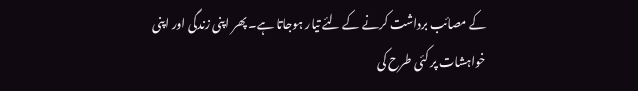کے مصائب برداشت کرنے کے لئے تیار ہوجاتا ہے۔ پھر اپنی زندگی اور اپنی خواہشات پر کئی طرح کی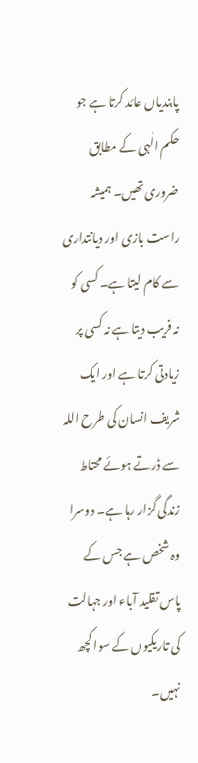پابندیاں عائد کرتا ہے جو حکم الٰہی کے مطابق ضروری تھیں۔ ہمیشہ راست بازی اور دیانتداری سے کام لیتا ہے۔ کسی کو نہ فریب دیتا ہے نہ کسی پر زیادتی کرتا ہے اور ایک شریف انسان کی طرح اللہ سے ڈرتے ہوئے محتاط زندگی گزار رہا ہے۔ دوسرا وہ شخص ہے جس کے پاس تقلید آباء اور جہالت کی تاریکیوں کے سوا کچھ نہیں۔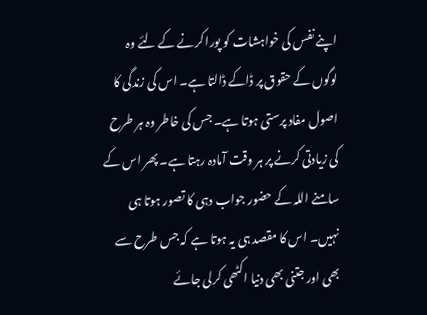اپنے نفس کی خواہشات کو پورا کرنے کے لئے وہ لوگوں کے حقوق پر ڈاکے ڈالتا ہے۔ اس کی زندگی کا اصول مفاد پرستی ہوتا ہے۔ جس کی خاطر وہ ہر طرح کی زیادتی کرنے پر ہر وقت آمادہ رہتا ہے۔ پھر اس کے سامنے اللہ کے حضور جواب دہی کا تصور ہوتا ہی نہیں۔ اس کا مقصد ہی یہ ہوتا ہے کہ جس طرح سے بھی اور جتنی بھی دنیا اکٹھی کرلی جائے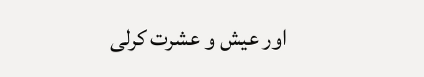اور عیش و عشرت کرلی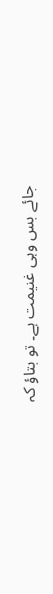جائے بس وہی غنیمت ہے۔ تو بتاؤ کہ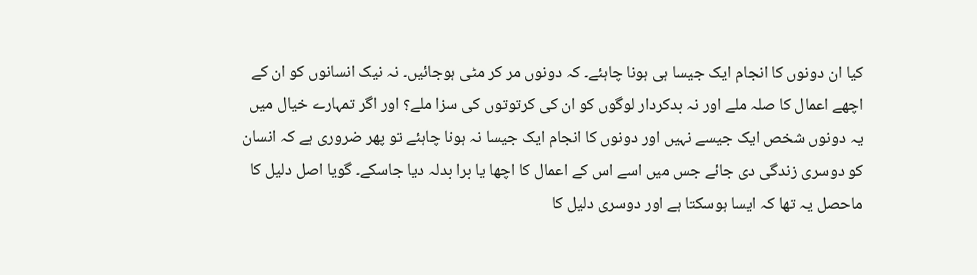کیا ان دونوں کا انجام ایک جیسا ہی ہونا چاہئے۔ کہ دونوں مر کر مٹی ہوجائیں۔ نہ نیک انسانوں کو ان کے اچھے اعمال کا صلہ ملے اور نہ بدکردار لوگوں کو ان کی کرتوتوں کی سزا ملے؟ اور اگر تمہارے خیال میں یہ دونوں شخص ایک جیسے نہیں اور دونوں کا انجام ایک جیسا نہ ہونا چاہئے تو پھر ضروری ہے کہ انسان کو دوسری زندگی دی جائے جس میں اسے اس کے اعمال کا اچھا یا برا بدلہ دیا جاسکے۔ گویا اصل دلیل کا ماحصل یہ تھا کہ ایسا ہوسکتا ہے اور دوسری دلیل کا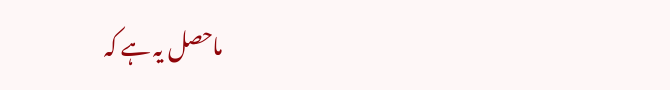ماحصل یہ ہے کہ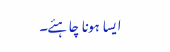ایسا ہونا چاہئے۔